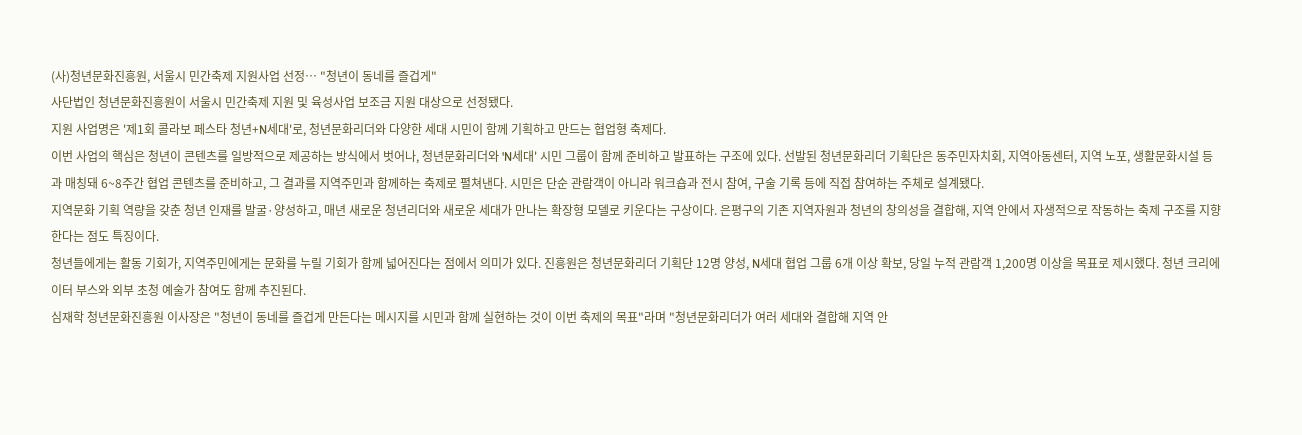(사)청년문화진흥원, 서울시 민간축제 지원사업 선정… "청년이 동네를 즐겁게"
사단법인 청년문화진흥원이 서울시 민간축제 지원 및 육성사업 보조금 지원 대상으로 선정됐다.
지원 사업명은 '제1회 콜라보 페스타 청년+N세대'로, 청년문화리더와 다양한 세대 시민이 함께 기획하고 만드는 협업형 축제다.
이번 사업의 핵심은 청년이 콘텐츠를 일방적으로 제공하는 방식에서 벗어나, 청년문화리더와 'N세대' 시민 그룹이 함께 준비하고 발표하는 구조에 있다. 선발된 청년문화리더 기획단은 동주민자치회, 지역아동센터, 지역 노포, 생활문화시설 등과 매칭돼 6~8주간 협업 콘텐츠를 준비하고, 그 결과를 지역주민과 함께하는 축제로 펼쳐낸다. 시민은 단순 관람객이 아니라 워크숍과 전시 참여, 구술 기록 등에 직접 참여하는 주체로 설계됐다.
지역문화 기획 역량을 갖춘 청년 인재를 발굴·양성하고, 매년 새로운 청년리더와 새로운 세대가 만나는 확장형 모델로 키운다는 구상이다. 은평구의 기존 지역자원과 청년의 창의성을 결합해, 지역 안에서 자생적으로 작동하는 축제 구조를 지향한다는 점도 특징이다.
청년들에게는 활동 기회가, 지역주민에게는 문화를 누릴 기회가 함께 넓어진다는 점에서 의미가 있다. 진흥원은 청년문화리더 기획단 12명 양성, N세대 협업 그룹 6개 이상 확보, 당일 누적 관람객 1,200명 이상을 목표로 제시했다. 청년 크리에이터 부스와 외부 초청 예술가 참여도 함께 추진된다.
심재학 청년문화진흥원 이사장은 "청년이 동네를 즐겁게 만든다는 메시지를 시민과 함께 실현하는 것이 이번 축제의 목표"라며 "청년문화리더가 여러 세대와 결합해 지역 안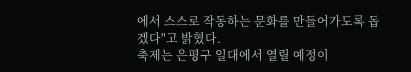에서 스스로 작동하는 문화를 만들어가도록 돕겠다"고 밝혔다.
축제는 은평구 일대에서 열릴 예정이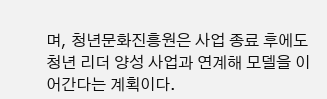며, 청년문화진흥원은 사업 종료 후에도 청년 리더 양성 사업과 연계해 모델을 이어간다는 계획이다.